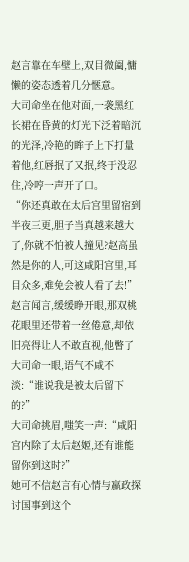赵言靠在车壁上,双目微阖,慵懒的姿态透着几分惬意。
大司命坐在他对面,一袭黑红长裙在昏黄的灯光下泛着暗沉的光泽,冷艳的眸子上下打量着他,红唇抿了又抿,终于没忍住,冷哼一声开了口。
“你还真敢在太后宫里留宿到半夜三更,胆子当真越来越大了,你就不怕被人撞见?赵高虽然是你的人,可这咸阳宫里,耳目众多,难免会被人看了去!”
赵言闻言,缓缓睁开眼,那双桃花眼里还带着一丝倦意,却依旧亮得让人不敢直视,他瞥了大司命一眼,语气不咸不淡:“谁说我是被太后留下的?”
大司命挑眉,嗤笑一声:“咸阳宫内除了太后赵姬,还有谁能留你到这时?”
她可不信赵言有心情与嬴政探讨国事到这个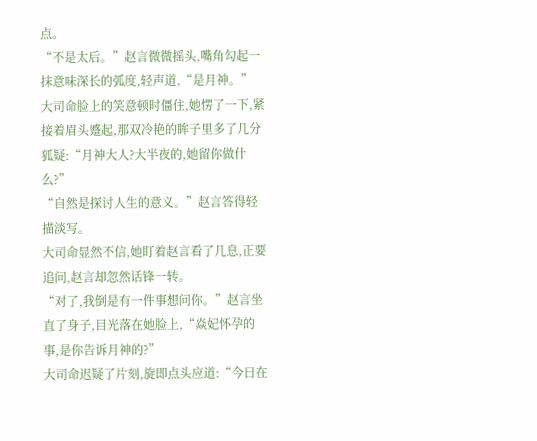点。
“不是太后。”赵言微微摇头,嘴角勾起一抹意味深长的弧度,轻声道,“是月神。”
大司命脸上的笑意顿时僵住,她愣了一下,紧接着眉头蹙起,那双冷艳的眸子里多了几分狐疑:“月神大人?大半夜的,她留你做什么?”
“自然是探讨人生的意义。”赵言答得轻描淡写。
大司命显然不信,她盯着赵言看了几息,正要追问,赵言却忽然话锋一转。
“对了,我倒是有一件事想问你。”赵言坐直了身子,目光落在她脸上,“焱妃怀孕的事,是你告诉月神的?”
大司命迟疑了片刻,旋即点头应道:“今日在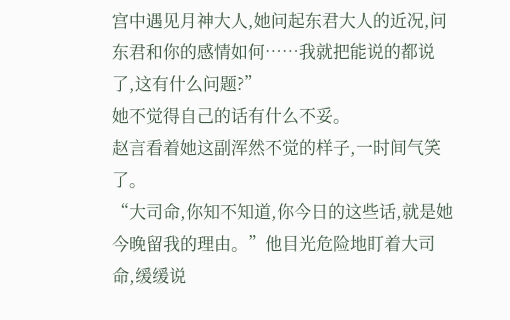宫中遇见月神大人,她问起东君大人的近况,问东君和你的感情如何……我就把能说的都说了,这有什么问题?”
她不觉得自己的话有什么不妥。
赵言看着她这副浑然不觉的样子,一时间气笑了。
“大司命,你知不知道,你今日的这些话,就是她今晚留我的理由。”他目光危险地盯着大司命,缓缓说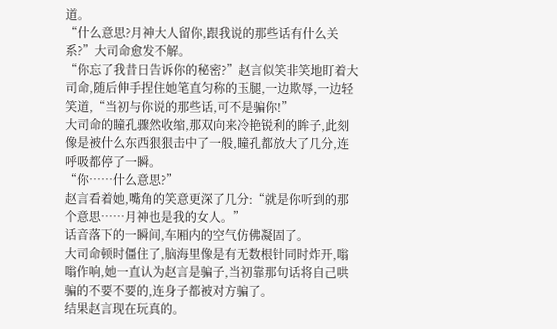道。
“什么意思?月神大人留你,跟我说的那些话有什么关系?”大司命愈发不解。
“你忘了我昔日告诉你的秘密?”赵言似笑非笑地盯着大司命,随后伸手捏住她笔直匀称的玉腿,一边欺辱,一边轻笑道,“当初与你说的那些话,可不是骗你!”
大司命的瞳孔骤然收缩,那双向来冷艳锐利的眸子,此刻像是被什么东西狠狠击中了一般,瞳孔都放大了几分,连呼吸都停了一瞬。
“你……什么意思?”
赵言看着她,嘴角的笑意更深了几分:“就是你听到的那个意思……月神也是我的女人。”
话音落下的一瞬间,车厢内的空气仿佛凝固了。
大司命顿时僵住了,脑海里像是有无数根针同时炸开,嗡嗡作响,她一直认为赵言是骗子,当初靠那句话将自己哄骗的不要不要的,连身子都被对方骗了。
结果赵言现在玩真的。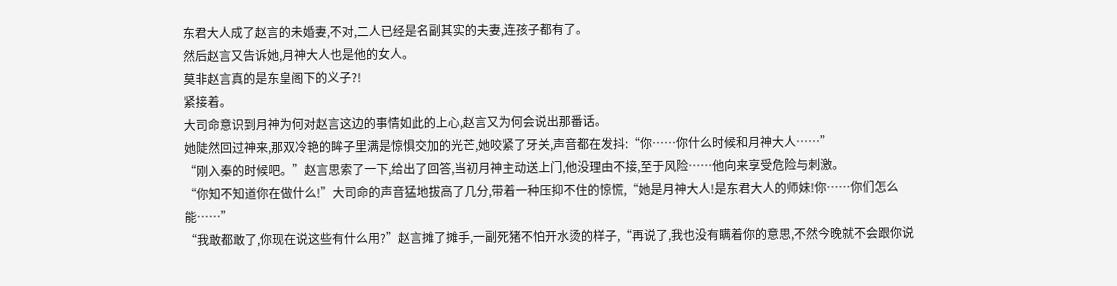东君大人成了赵言的未婚妻,不对,二人已经是名副其实的夫妻,连孩子都有了。
然后赵言又告诉她,月神大人也是他的女人。
莫非赵言真的是东皇阁下的义子?!
紧接着。
大司命意识到月神为何对赵言这边的事情如此的上心,赵言又为何会说出那番话。
她陡然回过神来,那双冷艳的眸子里满是惊惧交加的光芒,她咬紧了牙关,声音都在发抖:“你……你什么时候和月神大人……”
“刚入秦的时候吧。”赵言思索了一下,给出了回答,当初月神主动送上门,他没理由不接,至于风险……他向来享受危险与刺激。
“你知不知道你在做什么!”大司命的声音猛地拔高了几分,带着一种压抑不住的惊慌,“她是月神大人!是东君大人的师妹!你……你们怎么能……”
“我敢都敢了,你现在说这些有什么用?”赵言摊了摊手,一副死猪不怕开水烫的样子,“再说了,我也没有瞒着你的意思,不然今晚就不会跟你说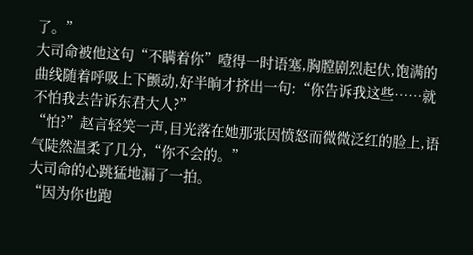了。”
大司命被他这句“不瞒着你”噎得一时语塞,胸膛剧烈起伏,饱满的曲线随着呼吸上下颤动,好半晌才挤出一句:“你告诉我这些……就不怕我去告诉东君大人?”
“怕?”赵言轻笑一声,目光落在她那张因愤怒而微微泛红的脸上,语气陡然温柔了几分,“你不会的。”
大司命的心跳猛地漏了一拍。
“因为你也跑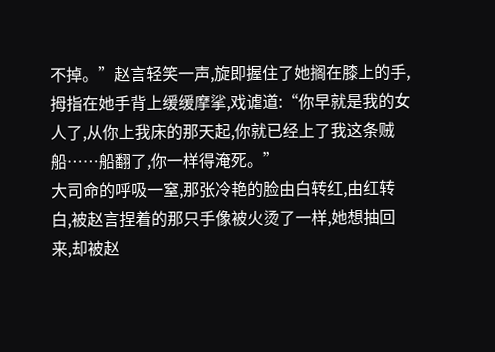不掉。”赵言轻笑一声,旋即握住了她搁在膝上的手,拇指在她手背上缓缓摩挲,戏谑道:“你早就是我的女人了,从你上我床的那天起,你就已经上了我这条贼船……船翻了,你一样得淹死。”
大司命的呼吸一窒,那张冷艳的脸由白转红,由红转白,被赵言捏着的那只手像被火烫了一样,她想抽回来,却被赵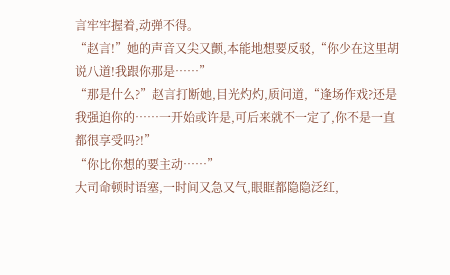言牢牢握着,动弹不得。
“赵言!”她的声音又尖又颤,本能地想要反驳,“你少在这里胡说八道!我跟你那是……”
“那是什么?”赵言打断她,目光灼灼,质问道,“逢场作戏?还是我强迫你的……一开始或许是,可后来就不一定了,你不是一直都很享受吗?!”
“你比你想的要主动……”
大司命顿时语塞,一时间又急又气,眼眶都隐隐泛红,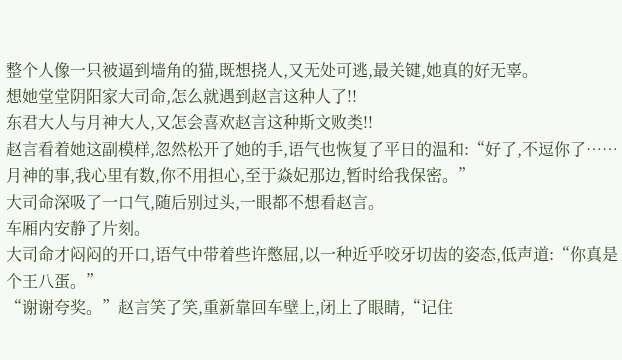整个人像一只被逼到墙角的猫,既想挠人,又无处可逃,最关键,她真的好无辜。
想她堂堂阴阳家大司命,怎么就遇到赵言这种人了!!
东君大人与月神大人,又怎会喜欢赵言这种斯文败类!!
赵言看着她这副模样,忽然松开了她的手,语气也恢复了平日的温和:“好了,不逗你了……月神的事,我心里有数,你不用担心,至于焱妃那边,暂时给我保密。”
大司命深吸了一口气,随后别过头,一眼都不想看赵言。
车厢内安静了片刻。
大司命才闷闷的开口,语气中带着些许憋屈,以一种近乎咬牙切齿的姿态,低声道:“你真是个王八蛋。”
“谢谢夸奖。”赵言笑了笑,重新靠回车壁上,闭上了眼睛,“记住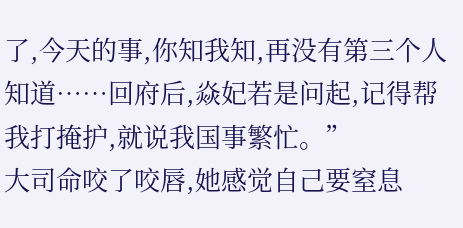了,今天的事,你知我知,再没有第三个人知道……回府后,焱妃若是问起,记得帮我打掩护,就说我国事繁忙。”
大司命咬了咬唇,她感觉自己要窒息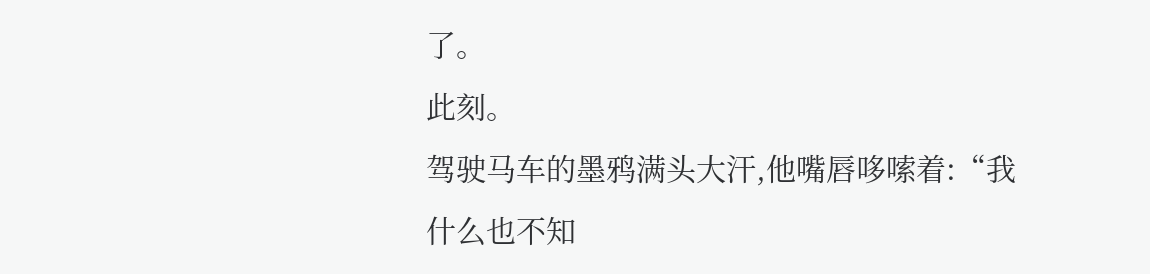了。
此刻。
驾驶马车的墨鸦满头大汗,他嘴唇哆嗦着:“我什么也不知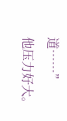道……”
他压力好大。